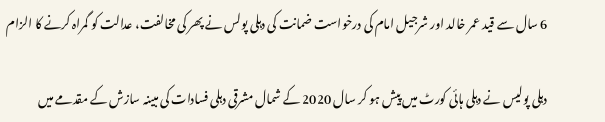6 سال سے قید عمر خالد اور شرجیل امام کی درخواست ضمانت کی دہلی پولس نے پھر کی مخالفت، عدالت کو گمراہ کرنے کا الزام

دہلی پولیس نے دہلی ہائی کورٹ میں پیش ہو کر سال 2020 کے شمال مشرقی دہلی فسادات کی مبینہ سازش کے مقدمے میں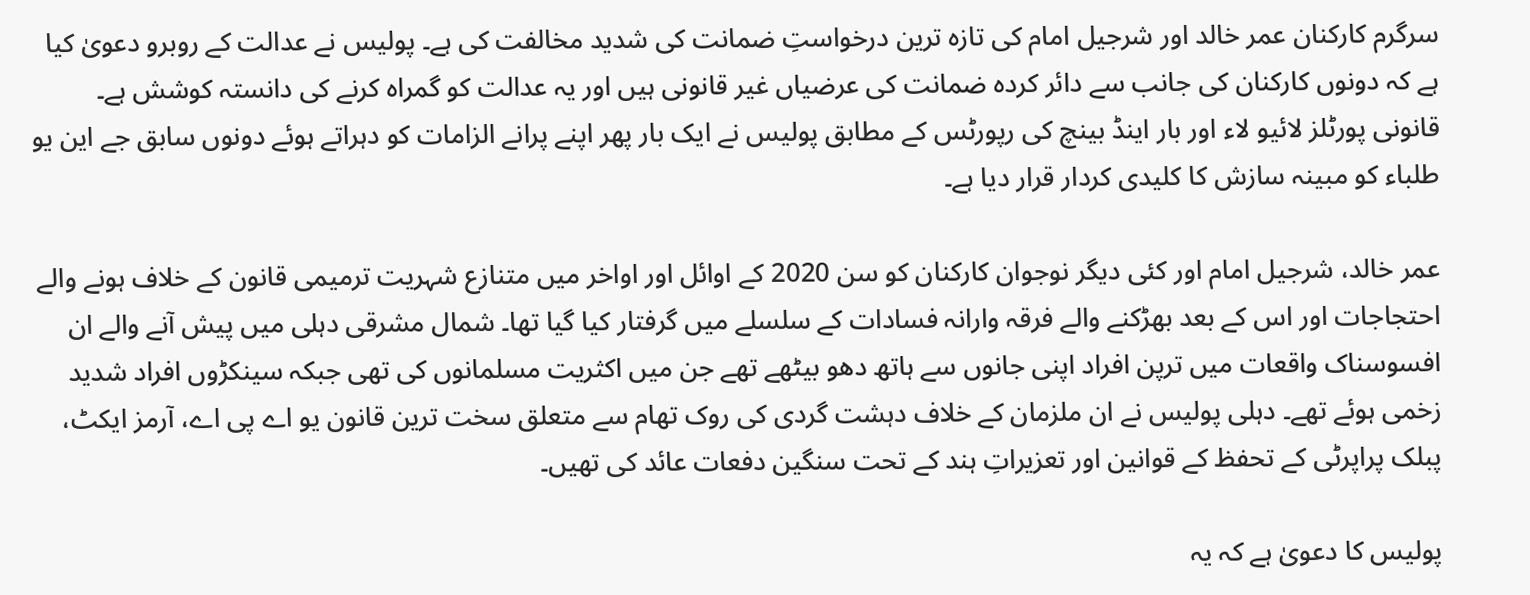سرگرم کارکنان عمر خالد اور شرجیل امام کی تازہ ترین درخواستِ ضمانت کی شدید مخالفت کی ہے۔ پولیس نے عدالت کے روبرو دعویٰ کیا ہے کہ دونوں کارکنان کی جانب سے دائر کردہ ضمانت کی عرضیاں غیر قانونی ہیں اور یہ عدالت کو گمراہ کرنے کی دانستہ کوشش ہے۔ قانونی پورٹلز لائیو لاء اور بار اینڈ بینچ کی رپورٹس کے مطابق پولیس نے ایک بار پھر اپنے پرانے الزامات کو دہراتے ہوئے دونوں سابق جے این یو طلباء کو مبینہ سازش کا کلیدی کردار قرار دیا ہے۔

عمر خالد، شرجیل امام اور کئی دیگر نوجوان کارکنان کو سن 2020 کے اوائل اور اواخر میں متنازع شہریت ترمیمی قانون کے خلاف ہونے والے احتجاجات اور اس کے بعد بھڑکنے والے فرقہ وارانہ فسادات کے سلسلے میں گرفتار کیا گیا تھا۔ شمال مشرقی دہلی میں پیش آنے والے ان افسوسناک واقعات میں ترپن افراد اپنی جانوں سے ہاتھ دھو بیٹھے تھے جن میں اکثریت مسلمانوں کی تھی جبکہ سینکڑوں افراد شدید زخمی ہوئے تھے۔ دہلی پولیس نے ان ملزمان کے خلاف دہشت گردی کی روک تھام سے متعلق سخت ترین قانون یو اے پی اے، آرمز ایکٹ، پبلک پراپرٹی کے تحفظ کے قوانین اور تعزیراتِ ہند کے تحت سنگین دفعات عائد کی تھیں۔

پولیس کا دعویٰ ہے کہ یہ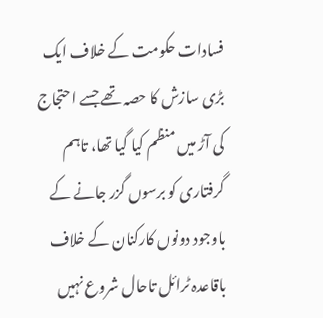فسادات حکومت کے خلاف ایک بڑی سازش کا حصہ تھے جسے احتجاج کی آڑ میں منظم کیا گیا تھا، تاہم گرفتاری کو برسوں گزر جانے کے باوجود دونوں کارکنان کے خلاف باقاعدہ ٹرائل تاحال شروع نہیں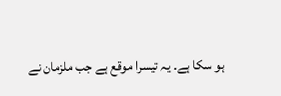ہو سکا ہے۔ یہ تیسرا موقع ہے جب ملزمان نے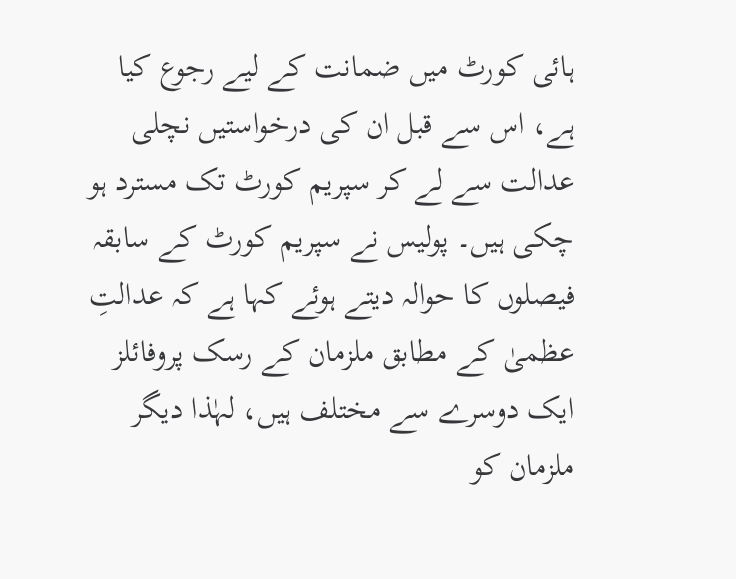ہائی کورٹ میں ضمانت کے لیے رجوع کیا ہے، اس سے قبل ان کی درخواستیں نچلی عدالت سے لے کر سپریم کورٹ تک مسترد ہو چکی ہیں۔ پولیس نے سپریم کورٹ کے سابقہ فیصلوں کا حوالہ دیتے ہوئے کہا ہے کہ عدالتِ عظمیٰ کے مطابق ملزمان کے رسک پروفائلز ایک دوسرے سے مختلف ہیں، لہٰذا دیگر ملزمان کو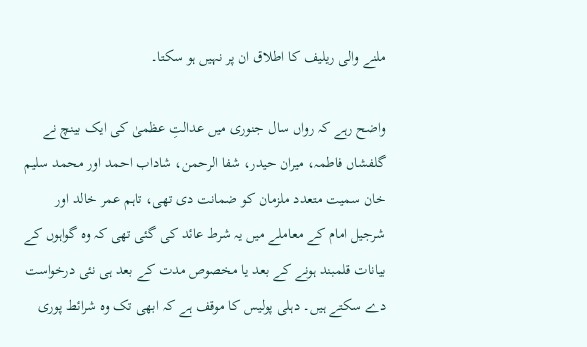ملنے والی ریلیف کا اطلاق ان پر نہیں ہو سکتا۔

واضح رہے کہ رواں سال جنوری میں عدالتِ عظمیٰ کی ایک بینچ نے گلفشاں فاطمہ، میران حیدر، شفا الرحمن، شاداب احمد اور محمد سلیم خان سمیت متعدد ملزمان کو ضمانت دی تھی، تاہم عمر خالد اور شرجیل امام کے معاملے میں یہ شرط عائد کی گئی تھی کہ وہ گواہوں کے بیانات قلمبند ہونے کے بعد یا مخصوص مدت کے بعد ہی نئی درخواست دے سکتے ہیں۔ دہلی پولیس کا موقف ہے کہ ابھی تک وہ شرائط پوری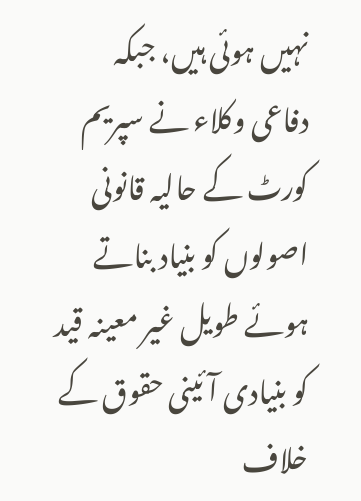نہیں ہوئی ہیں، جبکہ دفاعی وکلاء نے سپریم کورٹ کے حالیہ قانونی اصولوں کو بنیاد بناتے ہوئے طویل غیر معینہ قید کو بنیادی آئینی حقوق کے خلاف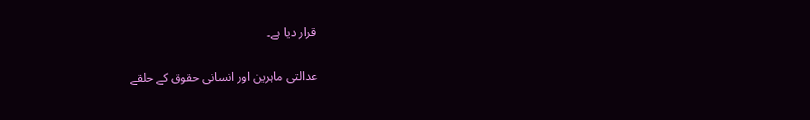قرار دیا ہے۔

عدالتی ماہرین اور انسانی حقوق کے حلقے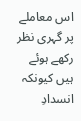اس معاملے پر گہری نظر رکھے ہوئے ہیں کیونکہ انسدادِ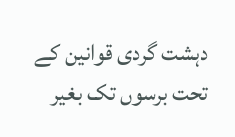دہشت گردی قوانین کے تحت برسوں تک بغیر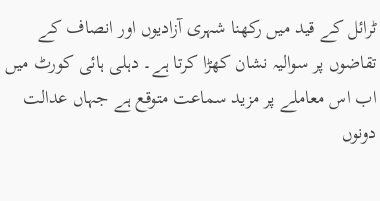ٹرائل کے قید میں رکھنا شہری آزادیوں اور انصاف کے تقاضوں پر سوالیہ نشان کھڑا کرتا ہے۔ دہلی ہائی کورٹ میں اب اس معاملے پر مزید سماعت متوقع ہے جہاں عدالت دونوں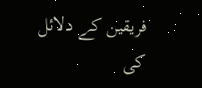فریقین کے دلائل کی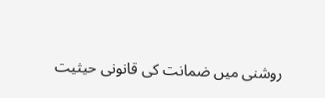روشنی میں ضمانت کی قانونی حیثیت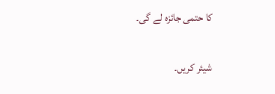کا حتمی جائزہ لے گی۔

شیئر کریں۔